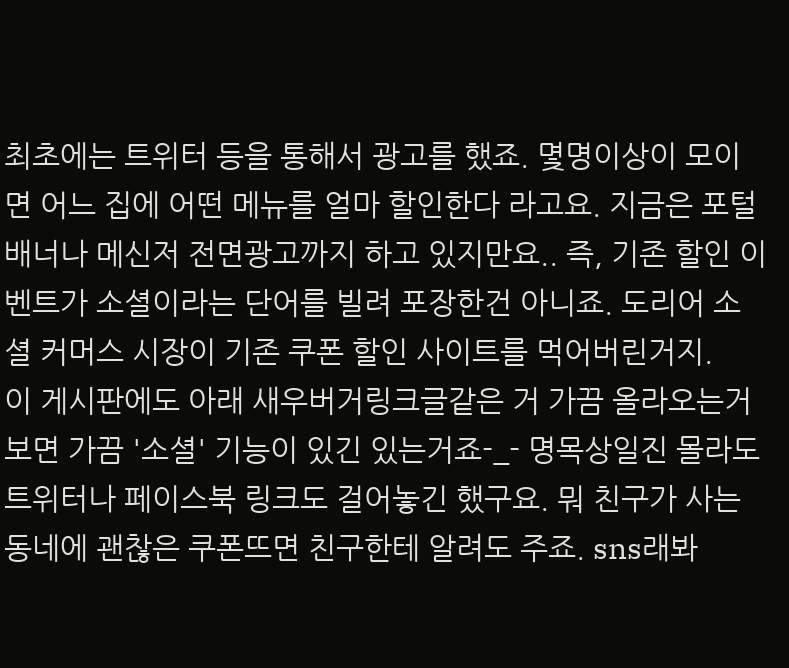최초에는 트위터 등을 통해서 광고를 했죠. 몇명이상이 모이면 어느 집에 어떤 메뉴를 얼마 할인한다 라고요. 지금은 포털 배너나 메신저 전면광고까지 하고 있지만요.. 즉, 기존 할인 이벤트가 소셜이라는 단어를 빌려 포장한건 아니죠. 도리어 소셜 커머스 시장이 기존 쿠폰 할인 사이트를 먹어버린거지.
이 게시판에도 아래 새우버거링크글같은 거 가끔 올라오는거 보면 가끔 '소셜' 기능이 있긴 있는거죠-_- 명목상일진 몰라도 트위터나 페이스북 링크도 걸어놓긴 했구요. 뭐 친구가 사는 동네에 괜찮은 쿠폰뜨면 친구한테 알려도 주죠. sns래봐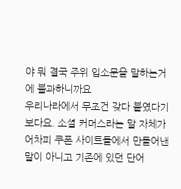야 뭐 결국 주위 입소문을 말하는거에 불과하니까요
우리나라에서 무조건 갖다 붙였다기보다요. 소셜 커머스라는 말 자체가 어차피 쿠폰 사이트들에서 만들어낸 말이 아니고 기존에 있던 단어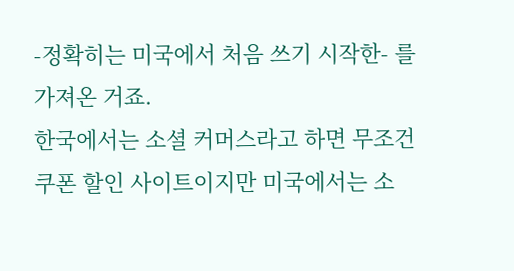-정확히는 미국에서 처음 쓰기 시작한- 를 가져온 거죠.
한국에서는 소셜 커머스라고 하면 무조건 쿠폰 할인 사이트이지만 미국에서는 소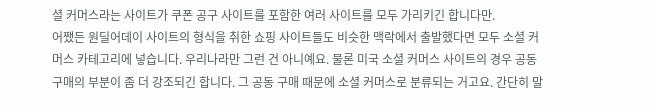셜 커머스라는 사이트가 쿠폰 공구 사이트를 포함한 여러 사이트를 모두 가리키긴 합니다만.
어쨌든 원딜어데이 사이트의 형식을 취한 쇼핑 사이트들도 비슷한 맥락에서 출발했다면 모두 소셜 커머스 카테고리에 넣습니다. 우리나라만 그런 건 아니예요. 물론 미국 소셜 커머스 사이트의 경우 공동 구매의 부분이 좀 더 강조되긴 합니다. 그 공동 구매 때문에 소셜 커머스로 분류되는 거고요. 간단히 말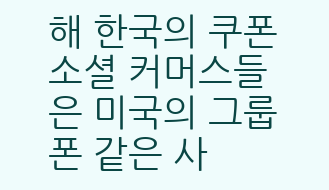해 한국의 쿠폰 소셜 커머스들은 미국의 그룹폰 같은 사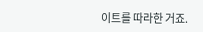이트를 따라한 거죠.